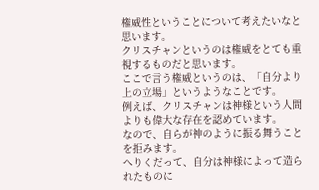権威性ということについて考えたいなと思います。
クリスチャンというのは権威をとても重視するものだと思います。
ここで言う権威というのは、「自分より上の立場」というようなことです。
例えば、クリスチャンは神様という人間よりも偉大な存在を認めています。
なので、自らが神のように振る舞うことを拒みます。
へりくだって、自分は神様によって造られたものに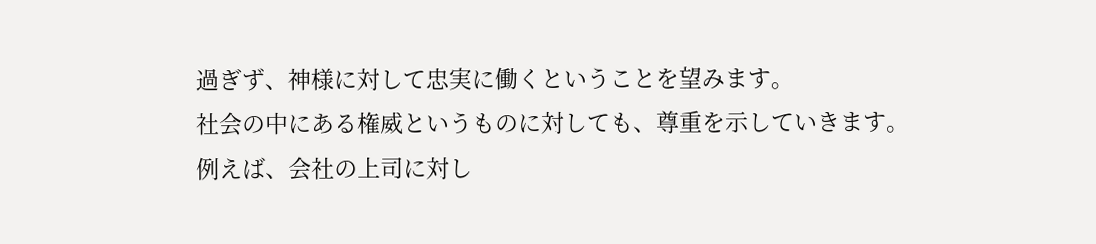過ぎず、神様に対して忠実に働くということを望みます。
社会の中にある権威というものに対しても、尊重を示していきます。
例えば、会社の上司に対し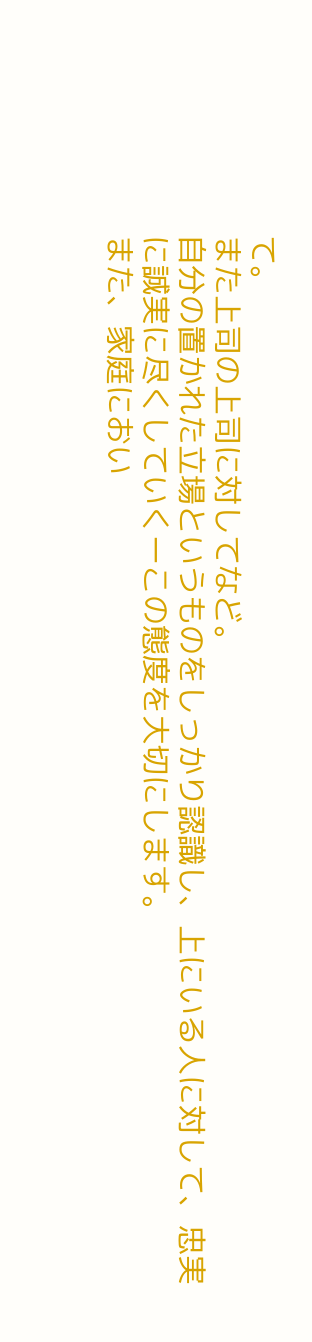て。
また上司の上司に対してなど。
自分の置かれた立場というものをしっかり認識し、上にいる人に対して、忠実に誠実に尽くしていくーこの態度を大切にします。
また、家庭におい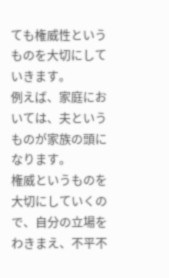ても権威性というものを大切にしていきます。
例えば、家庭においては、夫というものが家族の頭になります。
権威というものを大切にしていくので、自分の立場をわきまえ、不平不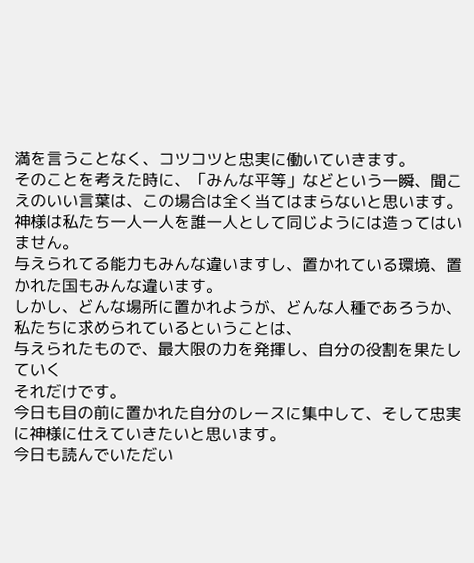満を言うことなく、コツコツと忠実に働いていきます。
そのことを考えた時に、「みんな平等」などという一瞬、聞こえのいい言葉は、この場合は全く当てはまらないと思います。
神様は私たち一人一人を誰一人として同じようには造ってはいません。
与えられてる能力もみんな違いますし、置かれている環境、置かれた国もみんな違います。
しかし、どんな場所に置かれようが、どんな人種であろうか、私たちに求められているということは、
与えられたもので、最大限の力を発揮し、自分の役割を果たしていく
それだけです。
今日も目の前に置かれた自分のレースに集中して、そして忠実に神様に仕えていきたいと思います。
今日も読んでいただい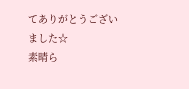てありがとうございました☆
素晴ら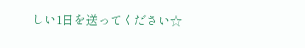しい1日を送ってください☆